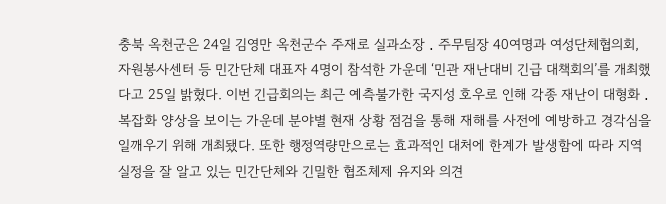충북 옥천군은 24일 김영만 옥천군수 주재로 실과소장 ․ 주무팀장 40여명과 여성단체협의회, 자원봉사센터 등 민간단체 대표자 4명이 참석한 가운데 ‘민관 재난대비 긴급 대책회의’를 개최했다고 25일 밝혔다. 이번 긴급회의는 최근 예측불가한 국지성 호우로 인해 각종 재난이 대형화 ․ 복잡화 양상을 보이는 가운데 분야별 현재 상황 점검을 통해 재해를 사전에 예방하고 경각심을 일깨우기 위해 개최됐다. 또한 행정역량만으로는 효과적인 대처에 한계가 발생함에 따라 지역실정을 잘 알고 있는 민간단체와 긴밀한 협조체제 유지와 의견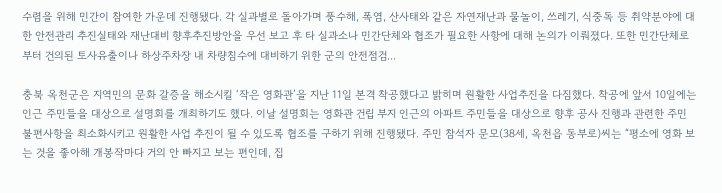수렴을 위해 민간이 참여한 가운데 진행됐다. 각 실과별로 돌아가며 풍수해, 폭염, 산사태와 같은 자연재난과 물놀이, 쓰레기, 식중독 등 취약분야에 대한 안전관리 추진실태와 재난대비 향후추진방안을 우선 보고 후 타 실과소나 민간단체와 협조가 필요한 사항에 대해 논의가 이뤄졌다. 또한 민간단체로부터 건의된 토사유출이나 하상주차장 내 차량침수에 대비하기 위한 군의 안전점검...

충북 옥천군은 지역민의 문화 갈증을 해소시킬 ‘작은 영화관’을 지난 11일 본격 착공했다고 밝히며 원활한 사업추진을 다짐했다. 착공에 앞서 10일에는 인근 주민들을 대상으로 설명회를 개최하기도 했다. 이날 설명회는 영화관 건립 부지 인근의 아파트 주민들을 대상으로 향후 공사 진행과 관련한 주민 불편사항을 최소화시키고 원활한 사업 추진이 될 수 있도록 협조를 구하기 위해 진행됐다. 주민 참석자 문모(38세, 옥천읍 동부로)씨는 “평소에 영화 보는 것을 좋아해 개봉작마다 거의 안 빠지고 보는 편인데, 집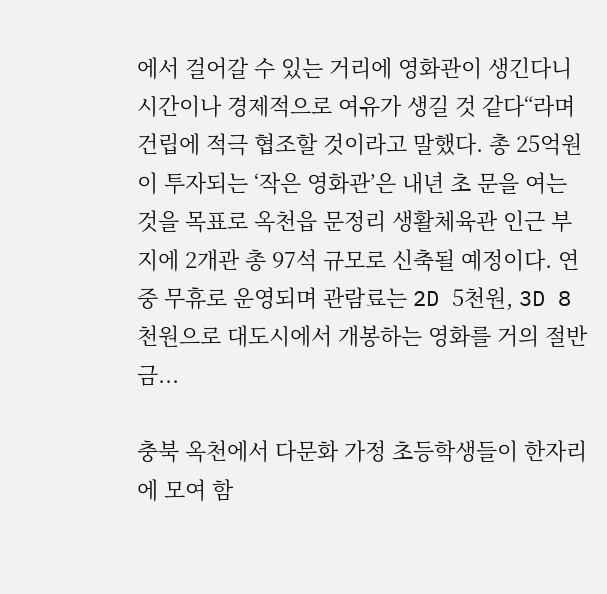에서 걸어갈 수 있는 거리에 영화관이 생긴다니 시간이나 경제적으로 여유가 생길 것 같다“라며 건립에 적극 협조할 것이라고 말했다. 총 25억원이 투자되는 ‘작은 영화관’은 내년 초 문을 여는 것을 목표로 옥천읍 문정리 생활체육관 인근 부지에 2개관 총 97석 규모로 신축될 예정이다. 연중 무휴로 운영되며 관람료는 2D 5천원, 3D 8천원으로 대도시에서 개봉하는 영화를 거의 절반 금...

충북 옥천에서 다문화 가정 초등학생들이 한자리에 모여 함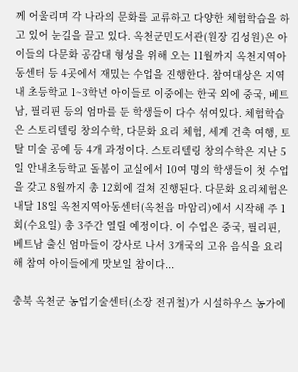께 어울리며 각 나라의 문화를 교류하고 다양한 체험학습을 하고 있어 눈길을 끌고 있다. 옥천군민도서관(원장 김성원)은 아이들의 다문화 공감대 형성을 위해 오는 11월까지 옥천지역아동센터 등 4곳에서 재밌는 수업을 진행한다. 참여대상은 지역 내 초등학교 1~3학년 아이들로 이중에는 한국 외에 중국, 베트남, 필리핀 등의 엄마를 둔 학생들이 다수 섞여있다. 체험학습은 스토리텔링 창의수학, 다문화 요리 체험, 세계 건축 여행, 토탈 미술 공예 등 4개 과정이다. 스토리텔링 창의수학은 지난 5일 안내초등학교 돌봄이 교실에서 10여 명의 학생들이 첫 수업을 갖고 8월까지 총 12회에 걸쳐 진행된다. 다문화 요리체험은 내달 18일 옥천지역아동센터(옥천읍 마암리)에서 시작해 주 1회(수요일) 총 3주간 열릴 예정이다. 이 수업은 중국, 필리핀, 베트남 출신 엄마들이 강사로 나서 3개국의 고유 음식을 요리해 참여 아이들에게 맛보일 참이다...

충북 옥천군 농업기술센터(소장 전귀철)가 시설하우스 농가에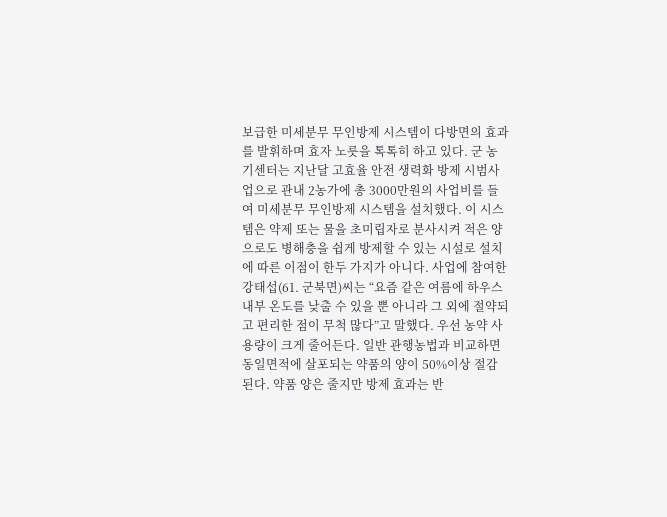보급한 미세분무 무인방제 시스템이 다방면의 효과를 발휘하며 효자 노릇을 톡톡히 하고 있다. 군 농기센터는 지난달 고효율 안전 생력화 방제 시범사업으로 관내 2농가에 총 3000만원의 사업비를 들여 미세분무 무인방제 시스템을 설치했다. 이 시스템은 약제 또는 물을 초미립자로 분사시켜 적은 양으로도 병해충을 쉽게 방제할 수 있는 시설로 설치에 따른 이점이 한두 가지가 아니다. 사업에 참여한 강태섭(61. 군북면)씨는 “요즘 같은 여름에 하우스 내부 온도를 낮출 수 있을 뿐 아니라 그 외에 절약되고 편리한 점이 무척 많다”고 말했다. 우선 농약 사용량이 크게 줄어든다. 일반 관행농법과 비교하면 동일면적에 살포되는 약품의 양이 50%이상 절감된다. 약품 양은 줄지만 방제 효과는 반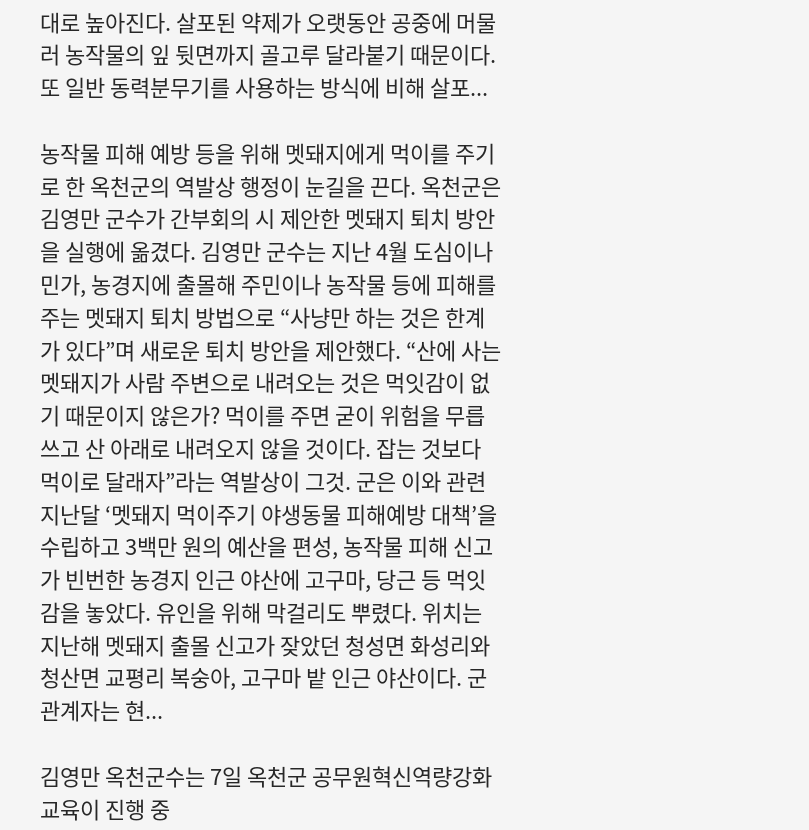대로 높아진다. 살포된 약제가 오랫동안 공중에 머물러 농작물의 잎 뒷면까지 골고루 달라붙기 때문이다. 또 일반 동력분무기를 사용하는 방식에 비해 살포...

농작물 피해 예방 등을 위해 멧돼지에게 먹이를 주기로 한 옥천군의 역발상 행정이 눈길을 끈다. 옥천군은 김영만 군수가 간부회의 시 제안한 멧돼지 퇴치 방안을 실행에 옮겼다. 김영만 군수는 지난 4월 도심이나 민가, 농경지에 출몰해 주민이나 농작물 등에 피해를 주는 멧돼지 퇴치 방법으로 “사냥만 하는 것은 한계가 있다”며 새로운 퇴치 방안을 제안했다. “산에 사는 멧돼지가 사람 주변으로 내려오는 것은 먹잇감이 없기 때문이지 않은가? 먹이를 주면 굳이 위험을 무릅쓰고 산 아래로 내려오지 않을 것이다. 잡는 것보다 먹이로 달래자”라는 역발상이 그것. 군은 이와 관련 지난달 ‘멧돼지 먹이주기 야생동물 피해예방 대책’을 수립하고 3백만 원의 예산을 편성, 농작물 피해 신고가 빈번한 농경지 인근 야산에 고구마, 당근 등 먹잇감을 놓았다. 유인을 위해 막걸리도 뿌렸다. 위치는 지난해 멧돼지 출몰 신고가 잦았던 청성면 화성리와 청산면 교평리 복숭아, 고구마 밭 인근 야산이다. 군 관계자는 현...

김영만 옥천군수는 7일 옥천군 공무원혁신역량강화 교육이 진행 중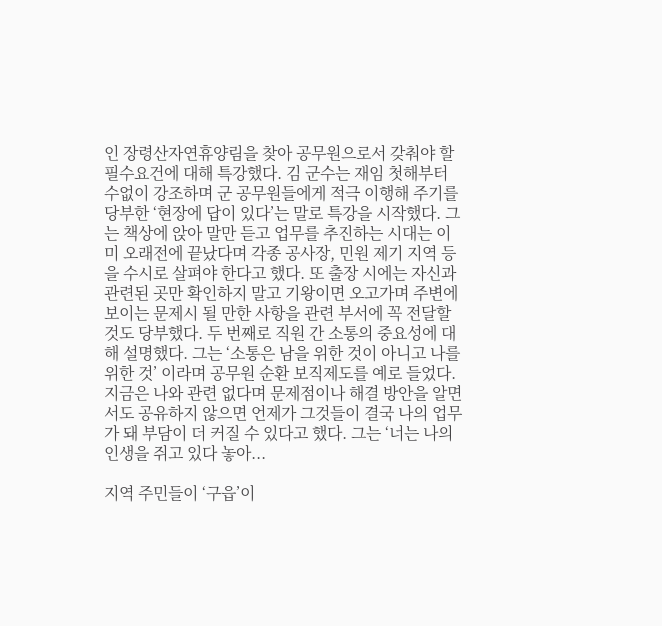인 장령산자연휴양림을 찾아 공무원으로서 갖춰야 할 필수요건에 대해 특강했다. 김 군수는 재임 첫해부터 수없이 강조하며 군 공무원들에게 적극 이행해 주기를 당부한 ‘현장에 답이 있다’는 말로 특강을 시작했다. 그는 책상에 앉아 말만 듣고 업무를 추진하는 시대는 이미 오래전에 끝났다며 각종 공사장, 민원 제기 지역 등을 수시로 살펴야 한다고 했다. 또 출장 시에는 자신과 관련된 곳만 확인하지 말고 기왕이면 오고가며 주변에 보이는 문제시 될 만한 사항을 관련 부서에 꼭 전달할 것도 당부했다. 두 번째로 직원 간 소통의 중요성에 대해 설명했다. 그는 ‘소통은 남을 위한 것이 아니고 나를 위한 것’ 이라며 공무원 순환 보직제도를 예로 들었다. 지금은 나와 관련 없다며 문제점이나 해결 방안을 알면서도 공유하지 않으면 언제가 그것들이 결국 나의 업무가 돼 부담이 더 커질 수 있다고 했다. 그는 ‘너는 나의 인생을 쥐고 있다 놓아...

지역 주민들이 ‘구읍’이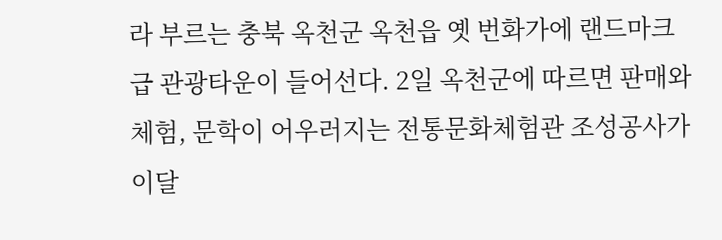라 부르는 충북 옥천군 옥천읍 옛 번화가에 랜드마크급 관광타운이 들어선다. 2일 옥천군에 따르면 판매와 체험, 문학이 어우러지는 전통문화체험관 조성공사가 이달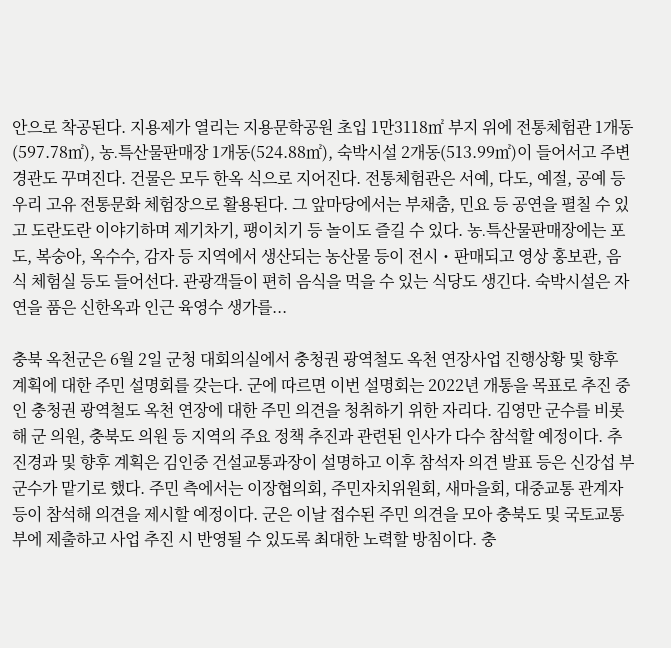안으로 착공된다. 지용제가 열리는 지용문학공원 초입 1만3118㎡ 부지 위에 전통체험관 1개동(597.78㎡), 농․특산물판매장 1개동(524.88㎡), 숙박시설 2개동(513.99㎡)이 들어서고 주변 경관도 꾸며진다. 건물은 모두 한옥 식으로 지어진다. 전통체험관은 서예, 다도, 예절, 공예 등 우리 고유 전통문화 체험장으로 활용된다. 그 앞마당에서는 부채춤, 민요 등 공연을 펼칠 수 있고 도란도란 이야기하며 제기차기, 팽이치기 등 놀이도 즐길 수 있다. 농․특산물판매장에는 포도, 복숭아, 옥수수, 감자 등 지역에서 생산되는 농산물 등이 전시・판매되고 영상 홍보관, 음식 체험실 등도 들어선다. 관광객들이 편히 음식을 먹을 수 있는 식당도 생긴다. 숙박시설은 자연을 품은 신한옥과 인근 육영수 생가를...

충북 옥천군은 6월 2일 군청 대회의실에서 충청권 광역철도 옥천 연장사업 진행상황 및 향후 계획에 대한 주민 설명회를 갖는다. 군에 따르면 이번 설명회는 2022년 개통을 목표로 추진 중인 충청권 광역철도 옥천 연장에 대한 주민 의견을 청취하기 위한 자리다. 김영만 군수를 비롯해 군 의원, 충북도 의원 등 지역의 주요 정책 추진과 관련된 인사가 다수 참석할 예정이다. 추진경과 및 향후 계획은 김인중 건설교통과장이 설명하고 이후 참석자 의견 발표 등은 신강섭 부군수가 맡기로 했다. 주민 측에서는 이장협의회, 주민자치위원회, 새마을회, 대중교통 관계자 등이 참석해 의견을 제시할 예정이다. 군은 이날 접수된 주민 의견을 모아 충북도 및 국토교통부에 제출하고 사업 추진 시 반영될 수 있도록 최대한 노력할 방침이다. 충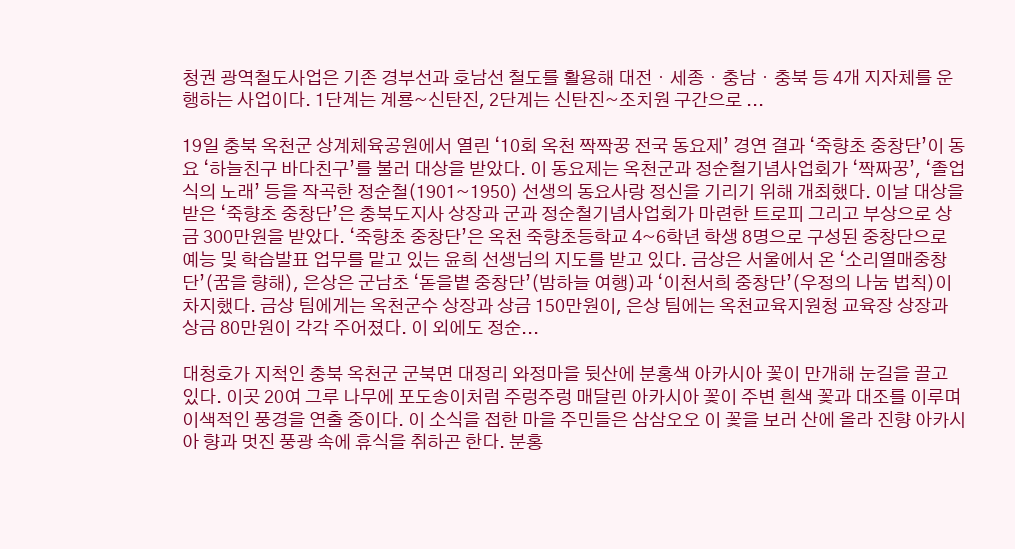청권 광역철도사업은 기존 경부선과 호남선 철도를 활용해 대전・세종・충남・충북 등 4개 지자체를 운행하는 사업이다. 1단계는 계룡~신탄진, 2단계는 신탄진~조치원 구간으로 ...

19일 충북 옥천군 상계체육공원에서 열린 ‘10회 옥천 짝짝꿍 전국 동요제’ 경연 결과 ‘죽향초 중창단’이 동요 ‘하늘친구 바다친구’를 불러 대상을 받았다. 이 동요제는 옥천군과 정순철기념사업회가 ‘짝짜꿍’, ‘졸업식의 노래’ 등을 작곡한 정순철(1901~1950) 선생의 동요사랑 정신을 기리기 위해 개최했다. 이날 대상을 받은 ‘죽향초 중창단’은 충북도지사 상장과 군과 정순철기념사업회가 마련한 트로피 그리고 부상으로 상금 300만원을 받았다. ‘죽향초 중창단’은 옥천 죽향초등학교 4~6학년 학생 8명으로 구성된 중창단으로 예능 및 학습발표 업무를 맡고 있는 윤희 선생님의 지도를 받고 있다. 금상은 서울에서 온 ‘소리열매중창단’(꿈을 향해), 은상은 군남초 ‘돋을볕 중창단’(밤하늘 여행)과 ‘이천서희 중창단’(우정의 나눔 법칙)이 차지했다. 금상 팀에게는 옥천군수 상장과 상금 150만원이, 은상 팀에는 옥천교육지원청 교육장 상장과 상금 80만원이 각각 주어졌다. 이 외에도 정순...

대청호가 지척인 충북 옥천군 군북면 대정리 와정마을 뒷산에 분홍색 아카시아 꽃이 만개해 눈길을 끌고 있다. 이곳 20여 그루 나무에 포도송이처럼 주렁주렁 매달린 아카시아 꽃이 주변 흰색 꽃과 대조를 이루며 이색적인 풍경을 연출 중이다. 이 소식을 접한 마을 주민들은 삼삼오오 이 꽃을 보러 산에 올라 진향 아카시아 향과 멋진 풍광 속에 휴식을 취하곤 한다. 분홍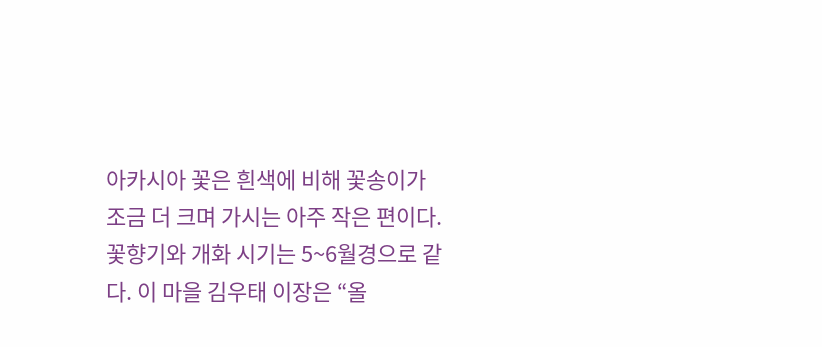아카시아 꽃은 흰색에 비해 꽃송이가 조금 더 크며 가시는 아주 작은 편이다. 꽃향기와 개화 시기는 5~6월경으로 같다. 이 마을 김우태 이장은 “올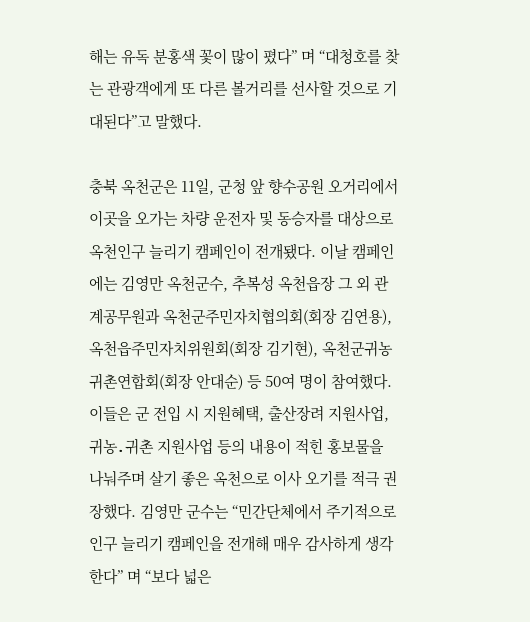해는 유독 분홍색 꽃이 많이 폈다” 며 “대청호를 찾는 관광객에게 또 다른 볼거리를 선사할 것으로 기대된다”고 말했다.

충북 옥천군은 11일, 군청 앞 향수공원 오거리에서 이곳을 오가는 차량 운전자 및 동승자를 대상으로 옥천인구 늘리기 캠페인이 전개됐다. 이날 캠페인에는 김영만 옥천군수, 추복성 옥천읍장 그 외 관계공무원과 옥천군주민자치협의회(회장 김연용), 옥천읍주민자치위원회(회장 김기현), 옥천군귀농귀촌연합회(회장 안대순) 등 50여 명이 참여했다. 이들은 군 전입 시 지원혜택, 출산장려 지원사업, 귀농․귀촌 지원사업 등의 내용이 적힌 홍보물을 나눠주며 살기 좋은 옥천으로 이사 오기를 적극 권장했다. 김영만 군수는 “민간단체에서 주기적으로 인구 늘리기 캠페인을 전개해 매우 감사하게 생각한다” 며 “보다 넓은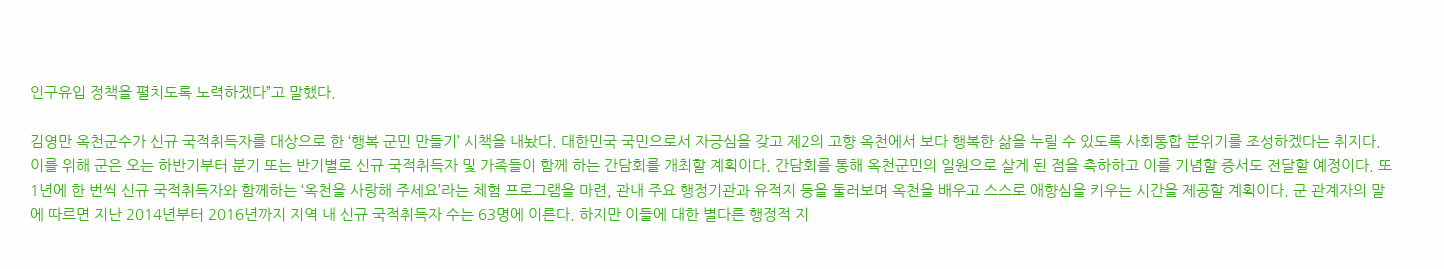인구유입 정책을 펼치도록 노력하겠다”고 말했다.

김영만 옥천군수가 신규 국적취득자를 대상으로 한 ‘행복 군민 만들기’ 시책을 내놨다. 대한민국 국민으로서 자긍심을 갖고 제2의 고향 옥천에서 보다 행복한 삶을 누릴 수 있도록 사회통합 분위기를 조성하겠다는 취지다. 이를 위해 군은 오는 하반기부터 분기 또는 반기별로 신규 국적취득자 및 가족들이 함께 하는 간담회를 개최할 계획이다. 간담회를 통해 옥천군민의 일원으로 살게 된 점을 축하하고 이를 기념할 증서도 전달할 예정이다. 또 1년에 한 번씩 신규 국적취득자와 함께하는 ‘옥천을 사랑해 주세요’라는 체험 프로그램을 마련, 관내 주요 행정기관과 유적지 등을 둘러보며 옥천을 배우고 스스로 애향심을 키우는 시간을 제공할 계획이다. 군 관계자의 말에 따르면 지난 2014년부터 2016년까지 지역 내 신규 국적취득자 수는 63명에 이른다. 하지만 이들에 대한 별다른 행정적 지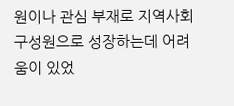원이나 관심 부재로 지역사회 구성원으로 성장하는데 어려움이 있었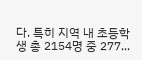다. 특히 지역 내 초등학생 총 2154명 중 277...